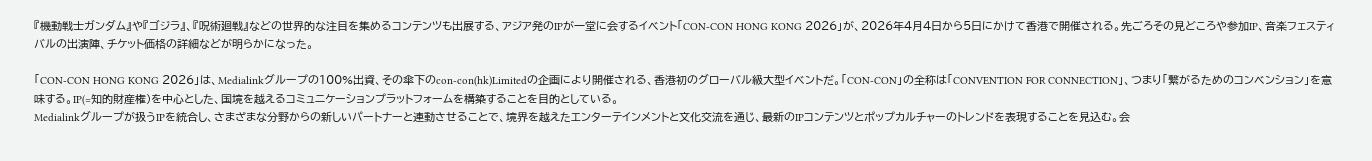『機動戦士ガンダム』や『ゴジラ』、『呪術廻戦』などの世界的な注目を集めるコンテンツも出展する、アジア発のIPが一堂に会するイベント「CON-CON HONG KONG 2026」が、2026年4月4日から5日にかけて香港で開催される。先ごろその見どころや参加IP、音楽フェスティバルの出演陣、チケット価格の詳細などが明らかになった。

「CON-CON HONG KONG 2026」は、Medialinkグループの100%出資、その傘下のcon-con(hk)Limitedの企画により開催される、香港初のグローバル級大型イベントだ。「CON-CON」の全称は「CONVENTION FOR CONNECTION」、つまり「繋がるためのコンベンション」を意味する。IP(=知的財産権)を中心とした、国境を越えるコミュニケーションプラットフォームを構築することを目的としている。
Medialinkグループが扱うIPを統合し、さまざまな分野からの新しいパートナーと連動させることで、境界を越えたエンターテインメントと文化交流を通じ、最新のIPコンテンツとポップカルチャーのトレンドを表現することを見込む。会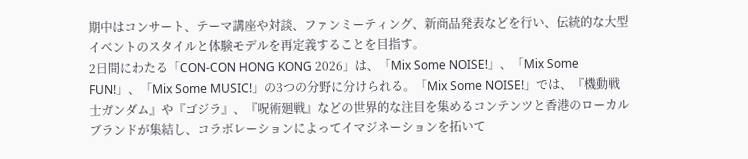期中はコンサート、テーマ講座や対談、ファンミーティング、新商品発表などを行い、伝統的な大型イベントのスタイルと体験モデルを再定義することを目指す。
2日間にわたる「CON-CON HONG KONG 2026」は、「Mix Some NOISE!」、「Mix Some FUN!」、「Mix Some MUSIC!」の3つの分野に分けられる。「Mix Some NOISE!」では、『機動戦士ガンダム』や『ゴジラ』、『呪術廻戦』などの世界的な注目を集めるコンテンツと香港のローカルブランドが集結し、コラボレーションによってイマジネーションを拓いて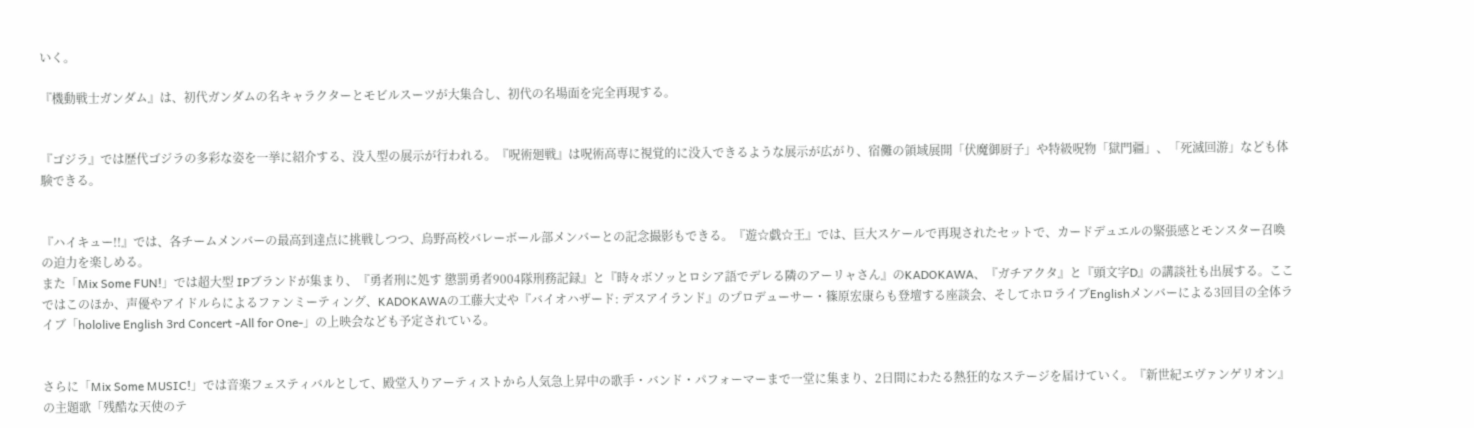いく。

『機動戦士ガンダム』は、初代ガンダムの名キャラクターとモビルスーツが大集合し、初代の名場面を完全再現する。


『ゴジラ』では歴代ゴジラの多彩な姿を一挙に紹介する、没入型の展示が行われる。『呪術廻戦』は呪術高専に視覚的に没入できるような展示が広がり、宿儺の領域展開「伏魔御厨子」や特級呪物「獄門疆」、「死滅回游」なども体験できる。


『ハイキュー!!』では、各チームメンバーの最高到達点に挑戦しつつ、烏野高校バレーボール部メンバーとの記念撮影もできる。『遊☆戯☆王』では、巨大スケールで再現されたセットで、カードデュエルの緊張感とモンスター召喚の迫力を楽しめる。
また「Mix Some FUN!」では超大型 IPブランドが集まり、『勇者刑に処す 懲罰勇者9004隊刑務記録』と『時々ボソッとロシア語でデレる隣のアーリャさん』のKADOKAWA、『ガチアクタ』と『頭文字D』の講談社も出展する。ここではこのほか、声優やアイドルらによるファンミーティング、KADOKAWAの工藤大丈や『バイオハザード: デスアイランド』のプロデューサー・篠原宏康らも登壇する座談会、そしてホロライブEnglishメンバーによる3回目の全体ライブ「hololive English 3rd Concert -All for One-」の上映会なども予定されている。


さらに「Mix Some MUSIC!」では音楽フェスティバルとして、殿堂入りアーティストから人気急上昇中の歌手・バンド・パフォーマーまで一堂に集まり、2日間にわたる熱狂的なステージを届けていく。『新世紀エヴァンゲリオン』の主題歌「残酷な天使のテ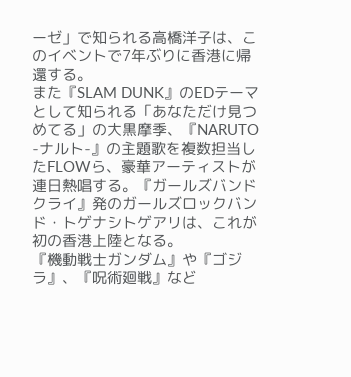ーゼ」で知られる高橋洋子は、このイベントで7年ぶりに香港に帰還する。
また『SLAM DUNK』のEDテーマとして知られる「あなただけ見つめてる」の大黒摩季、『NARUTO -ナルト-』の主題歌を複数担当したFLOWら、豪華アーティストが連日熱唱する。『ガールズバンドクライ』発のガールズロックバンド・トゲナシトゲアリは、これが初の香港上陸となる。
『機動戦士ガンダム』や『ゴジラ』、『呪術廻戦』など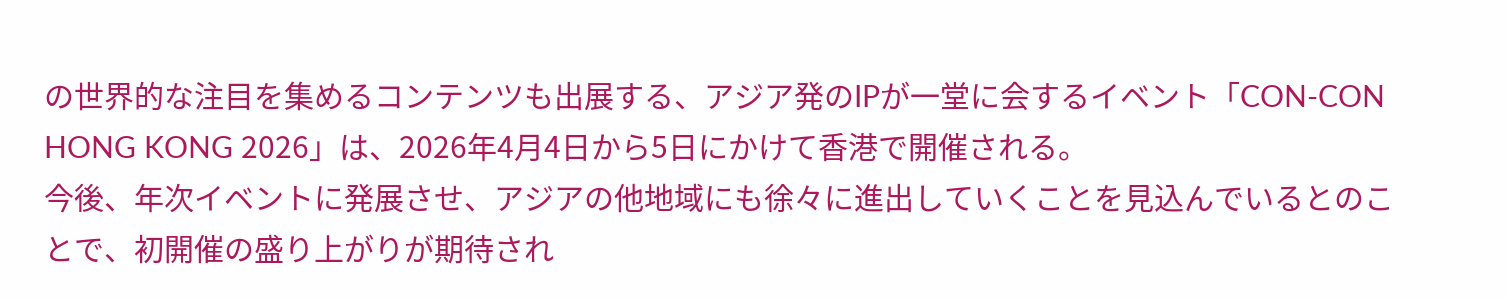の世界的な注目を集めるコンテンツも出展する、アジア発のIPが一堂に会するイベント「CON-CON HONG KONG 2026」は、2026年4月4日から5日にかけて香港で開催される。
今後、年次イベントに発展させ、アジアの他地域にも徐々に進出していくことを見込んでいるとのことで、初開催の盛り上がりが期待され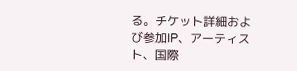る。チケット詳細および参加IP、アーティスト、国際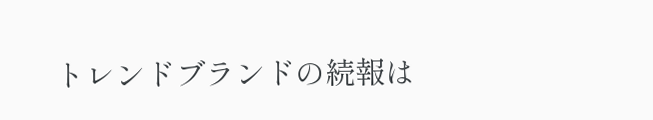トレンドブランドの続報は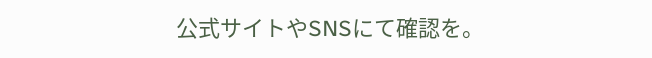公式サイトやSNSにて確認を。